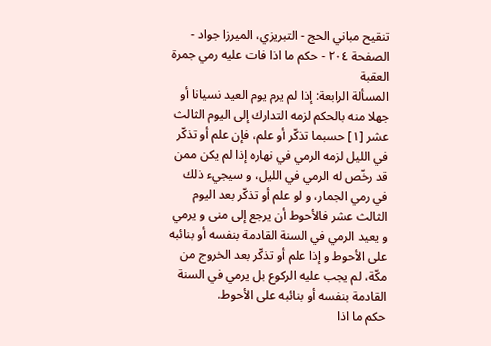تنقيح مباني الحج - التبريزي، الميرزا جواد - الصفحة ٢٠٤ - حكم ما اذا فات عليه رمي جمرة العقبة
المسألة الرابعة: إذا لم يرم يوم العيد نسيانا أو جهلا منه بالحكم لزمه التدارك إلى اليوم الثالث عشر [١] حسبما تذكّر أو علم، فإن علم أو تذكّر في الليل لزمه الرمي في نهاره إذا لم يكن ممن قد رخّص له الرمي في الليل، و سيجيء ذلك في رمي الجمار، و لو علم أو تذكّر بعد اليوم الثالث عشر فالأحوط أن يرجع إلى منى و يرمي و يعيد الرمي في السنة القادمة بنفسه أو بنائبه على الأحوط و إذا علم أو تذكّر بعد الخروج من مكّة، لم يجب عليه الركوع بل يرمي في السنة القادمة بنفسه أو بنائبه على الأحوط.
حكم ما اذا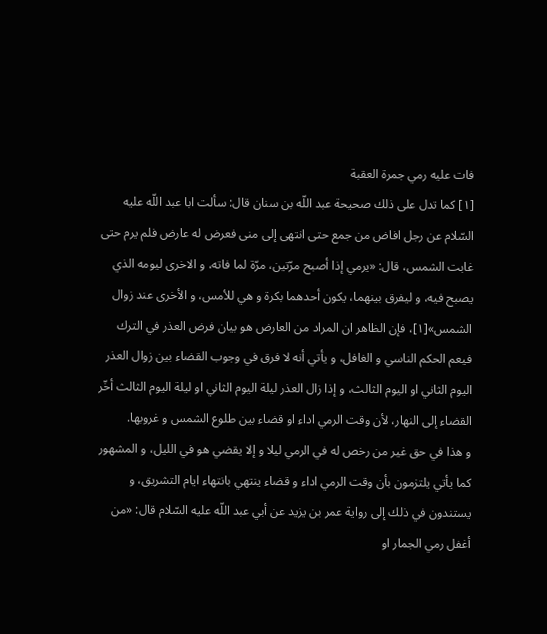فات عليه رمي جمرة العقبة
[١] كما تدل على ذلك صحيحة عبد اللّه بن سنان قال: سألت ابا عبد اللّه عليه السّلام عن رجل افاض من جمع حتى انتهى إلى منى فعرض له عارض فلم يرم حتى غابت الشمس، قال: «يرمي إذا أصبح مرّتين، مرّة لما فاته، و الاخرى ليومه الذي يصبح فيه، و ليفرق بينهما، يكون أحدهما بكرة و هي للأمس، و الأخرى عند زوال الشمس»[١]، فإن الظاهر ان المراد من العارض هو بيان فرض العذر في الترك فيعم الحكم الناسي و الغافل، و يأتي أنه لا فرق في وجوب القضاء بين زوال العذر اليوم الثاني او اليوم الثالث، و إذا زال العذر ليلة اليوم الثاني او ليلة اليوم الثالث أخّر القضاء إلى النهار، لأن وقت الرمي اداء او قضاء بين طلوع الشمس و غروبها.
و هذا في حق غير من رخص له في الرمي ليلا و إلا يقضي هو في الليل، و المشهور كما يأتي يلتزمون بأن وقت الرمي اداء و قضاء ينتهي بانتهاء ايام التشريق، و يستندون في ذلك إلى رواية عمر بن يزيد عن أبي عبد اللّه عليه السّلام قال: «من أغفل رمي الجمار او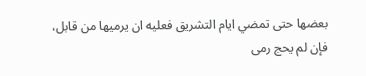بعضها حتى تمضي ايام التشريق فعليه ان يرميها من قابل، فإن لم يحج رمى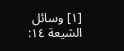[١] وسائل الشيعة ١٤: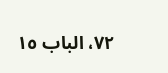٧٢، الباب ١٥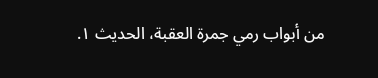من أبواب رمي جمرة العقبة، الحديث ١.